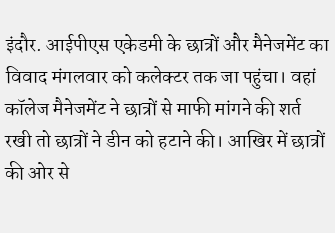इंदौर. आईपीएस एकेडमी के छात्रों और मैनेजमेंट का विवाद मंगलवार को कलेक्टर तक जा पहुंचा। वहां कॉलेज मैनेजमेंट ने छात्रों से माफी मांगने की शर्त रखी तो छात्रों ने डीन को हटाने की। आखिर में छात्रों की ओर से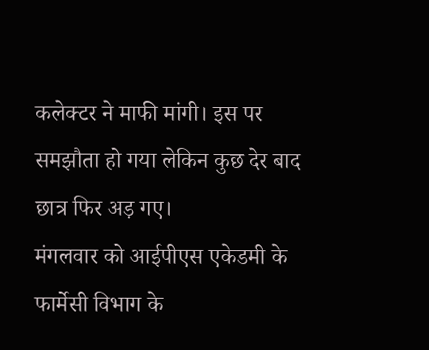कलेक्टर ने माफी मांगी। इस पर समझौता हो गया लेकिन कुछ देर बाद छात्र फिर अड़ गए।
मंगलवार को आईपीएस एकेडमी के फार्मेसी विभाग के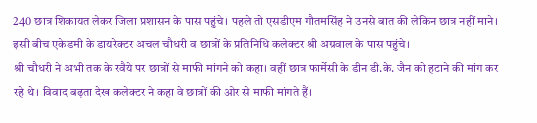240 छात्र शिकायत लेकर जिला प्रशासन के पास पहुंचे। पहले तो एसडीएम गौतमसिंह ने उनसे बात की लेकिन छात्र नहीं माने। इसी बीच एकेडमी के डायरेक्टर अचल चौधरी व छात्रों के प्रतिनिधि कलेक्टर श्री अग्रवाल के पास पहुंचे।
श्री चौधरी ने अभी तक के रवैये पर छात्रों से माफी मांगने को कहा। वहीं छात्र फार्मेसी के डीन डी.के. जैन को हटाने की मांग कर रहे थे। विवाद बढ़ता देख कलेक्टर ने कहा वे छात्रों की ओर से माफी मांगते हैं।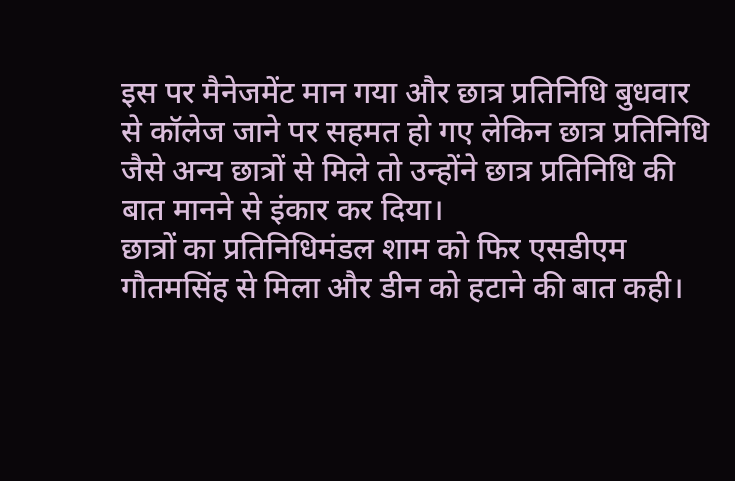इस पर मैनेजमेंट मान गया और छात्र प्रतिनिधि बुधवार से कॉलेज जाने पर सहमत हो गए लेकिन छात्र प्रतिनिधि जैसे अन्य छात्रों से मिले तो उन्होंने छात्र प्रतिनिधि की बात मानने से इंकार कर दिया।
छात्रों का प्रतिनिधिमंडल शाम को फिर एसडीएम गौतमसिंह से मिला और डीन को हटाने की बात कही।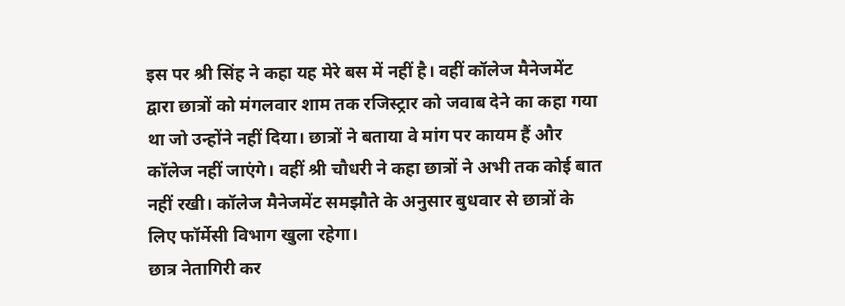इस पर श्री सिंह ने कहा यह मेरे बस में नहीं है। वहीं कॉलेज मैनेजमेंट द्वारा छात्रों को मंगलवार शाम तक रजिस्ट्रार को जवाब देने का कहा गया था जो उन्होंने नहीं दिया। छात्रों ने बताया वे मांग पर कायम हैं और कॉलेज नहीं जाएंगे। वहीं श्री चौधरी ने कहा छात्रों ने अभी तक कोई बात नहीं रखी। कॉलेज मैनेजमेंट समझौते के अनुसार बुधवार से छात्रों के लिए फॉर्मेसी विभाग खुला रहेगा।
छात्र नेतागिरी कर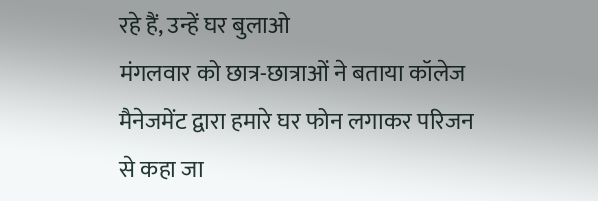रहे हैं, उन्हें घर बुलाओ
मंगलवार को छात्र-छात्राओं ने बताया कॉलेज मैनेजमेंट द्वारा हमारे घर फोन लगाकर परिजन से कहा जा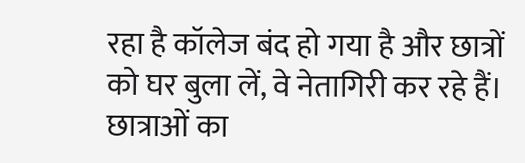रहा है कॉलेज बंद हो गया है और छात्रों को घर बुला लें, वे नेतागिरी कर रहे हैं। छात्राओं का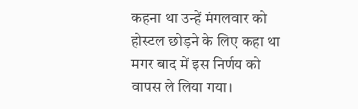कहना था उन्हें मंगलवार को होस्टल छोड़ने के लिए कहा था मगर बाद में इस निर्णय को वापस ले लिया गया।